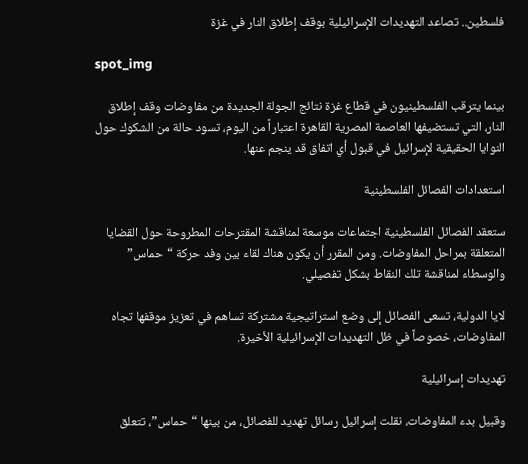فلسطين.. تصاعد التهديدات الإسرائيلية بوقف إطلاق النار في غزة

spot_img

بينما يترقب الفلسطينيون في قطاع غزة نتائج الجولة الجديدة من مفاوضات وقف إطلاق النار، التي تستضيفها العاصمة المصرية القاهرة اعتباراً من اليوم، تسود حالة من الشكوك حول النوايا الحقيقية لإسرائيل في قبول أي اتفاق قد ينجم عنها.

استعدادات الفصائل الفلسطينية

ستعقد الفصائل الفلسطينية اجتماعات موسعة لمناقشة المقترحات المطروحة حول القضايا المتعلقة بمراحل المفاوضات. ومن المقرر أن يكون هناك لقاء بين وفد حركة “حماس” والوسطاء لمناقشة تلك النقاط بشكل تفصيلي.

لايا الدولية، تسعى الفصائل إلى وضع استراتيجية مشتركة تساهم في تعزيز موقفها تجاه المفاوضات، خصوصاً في ظل التهديدات الإسرائيلية الأخيرة.

تهديدات إسرائيلية

وقبيل بدء المفاوضات، نقلت إسرائيل رسائل تهديد للفصائل، من بينها “حماس”، تتعلق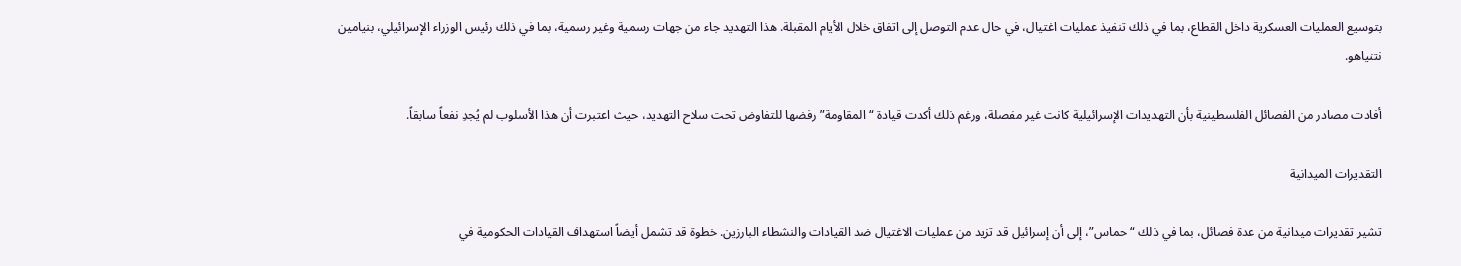بتوسيع العمليات العسكرية داخل القطاع، بما في ذلك تنفيذ عمليات اغتيال، في حال عدم التوصل إلى اتفاق خلال الأيام المقبلة. هذا التهديد جاء من جهات رسمية وغير رسمية، بما في ذلك رئيس الوزراء الإسرائيلي، بنيامين نتنياهو.

أفادت مصادر من الفصائل الفلسطينية بأن التهديدات الإسرائيلية كانت غير مفصلة، ورغم ذلك أكدت قيادة “المقاومة” رفضها للتفاوض تحت سلاح التهديد، حيث اعتبرت أن هذا الأسلوب لم يُجدِ نفعاً سابقاً.

التقديرات الميدانية

تشير تقديرات ميدانية من عدة فصائل، بما في ذلك “حماس”، إلى أن إسرائيل قد تزيد من عمليات الاغتيال ضد القيادات والنشطاء البارزين. خطوة قد تشمل أيضاً استهداف القيادات الحكومية في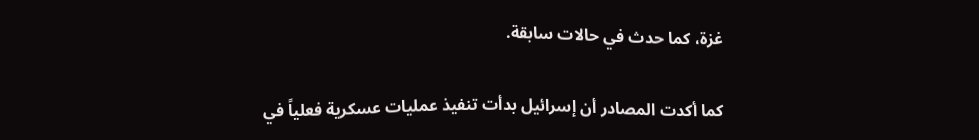غزة، كما حدث في حالات سابقة.

كما أكدت المصادر أن إسرائيل بدأت تنفيذ عمليات عسكرية فعلياً في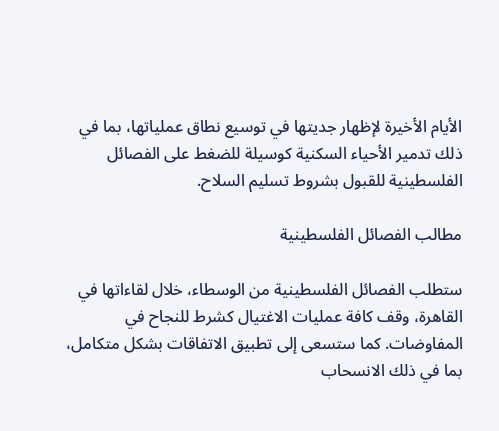الأيام الأخيرة لإظهار جديتها في توسيع نطاق عملياتها، بما في ذلك تدمير الأحياء السكنية كوسيلة للضغط على الفصائل الفلسطينية للقبول بشروط تسليم السلاح.

مطالب الفصائل الفلسطينية

ستطلب الفصائل الفلسطينية من الوسطاء، خلال لقاءاتها في القاهرة، وقف كافة عمليات الاغتيال كشرط للنجاح في المفاوضات. كما ستسعى إلى تطبيق الاتفاقات بشكل متكامل، بما في ذلك الانسحاب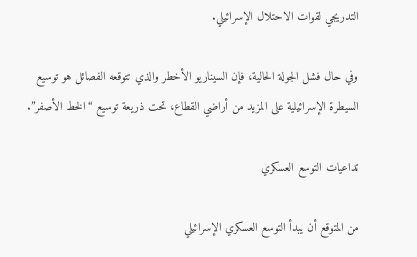التدريجي لقوات الاحتلال الإسرائيلي.

وفي حال فشل الجولة الحالية، فإن السيناريو الأخطر والذي تتوقعه الفصائل هو توسيع السيطرة الإسرائيلية على المزيد من أراضي القطاع، تحت ذريعة توسيع “الخط الأصفر”.

تداعيات التوسع العسكري

من المتوقع أن يبدأ التوسع العسكري الإسرائيلي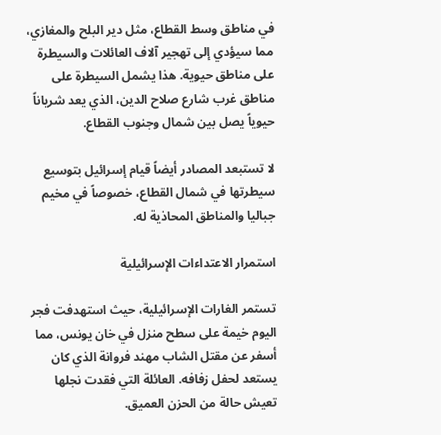في مناطق وسط القطاع، مثل دير البلح والمغازي، مما سيؤدي إلى تهجير آلاف العائلات والسيطرة على مناطق حيوية. هذا يشمل السيطرة على مناطق غرب شارع صلاح الدين، الذي يعد شرياناً حيوياً يصل بين شمال وجنوب القطاع.

لا تستبعد المصادر أيضاً قيام إسرائيل بتوسيع سيطرتها في شمال القطاع، خصوصاً في مخيم جباليا والمناطق المحاذية له.

استمرار الاعتداءات الإسرائيلية

تستمر الغارات الإسرائيلية، حيث استهدفت فجر اليوم خيمة على سطح منزل في خان يونس، مما أسفر عن مقتل الشاب مهند فروانة الذي كان يستعد لحفل زفافه. العائلة التي فقدت نجلها تعيش حالة من الحزن العميق.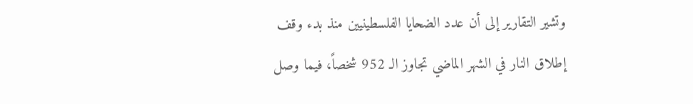وتشير التقارير إلى أن عدد الضحايا الفلسطينيين منذ بدء وقف إطلاق النار في الشهر الماضي تجاوز الـ 952 شخصاً، فيما وصل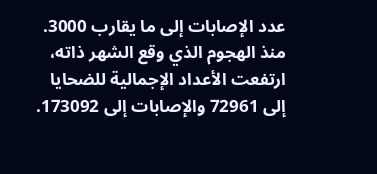عدد الإصابات إلى ما يقارب 3000. منذ الهجوم الذي وقع الشهر ذاته، ارتفعت الأعداد الإجمالية للضحايا إلى 72961 والإصابات إلى 173092.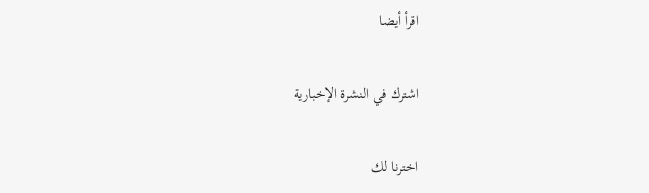اقرأ أيضا

اشترك في النشرة الإخبارية

اخترنا لك